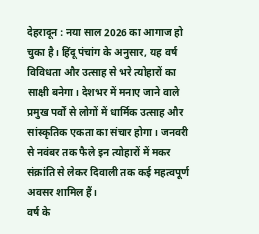देहरादून : नया साल 2026 का आगाज हो चुका है। हिंदू पंचांग के अनुसार, यह वर्ष विविधता और उत्साह से भरे त्योहारों का साक्षी बनेगा। देशभर में मनाए जाने वाले प्रमुख पर्वों से लोगों में धार्मिक उत्साह और सांस्कृतिक एकता का संचार होगा। जनवरी से नवंबर तक फैले इन त्योहारों में मकर संक्रांति से लेकर दिवाली तक कई महत्वपूर्ण अवसर शामिल हैं।
वर्ष के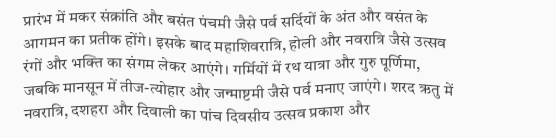प्रारंभ में मकर संक्रांति और बसंत पंचमी जैसे पर्व सर्दियों के अंत और वसंत के आगमन का प्रतीक होंगे। इसके बाद महाशिवरात्रि, होली और नवरात्रि जैसे उत्सव रंगों और भक्ति का संगम लेकर आएंगे। गर्मियों में रथ यात्रा और गुरु पूर्णिमा, जबकि मानसून में तीज-त्योहार और जन्माष्टमी जैसे पर्व मनाए जाएंगे। शरद ऋतु में नवरात्रि, दशहरा और दिवाली का पांच दिवसीय उत्सव प्रकाश और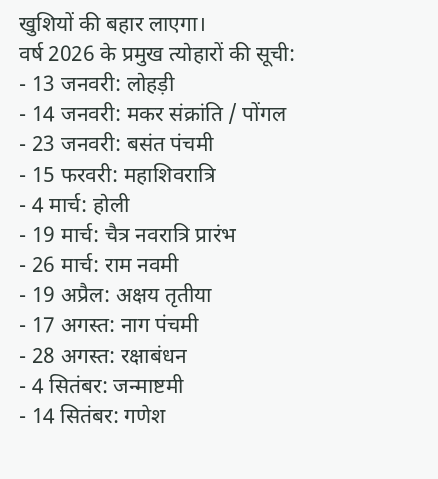खुशियों की बहार लाएगा।
वर्ष 2026 के प्रमुख त्योहारों की सूची:
- 13 जनवरी: लोहड़ी
- 14 जनवरी: मकर संक्रांति / पोंगल
- 23 जनवरी: बसंत पंचमी
- 15 फरवरी: महाशिवरात्रि
- 4 मार्च: होली
- 19 मार्च: चैत्र नवरात्रि प्रारंभ
- 26 मार्च: राम नवमी
- 19 अप्रैल: अक्षय तृतीया
- 17 अगस्त: नाग पंचमी
- 28 अगस्त: रक्षाबंधन
- 4 सितंबर: जन्माष्टमी
- 14 सितंबर: गणेश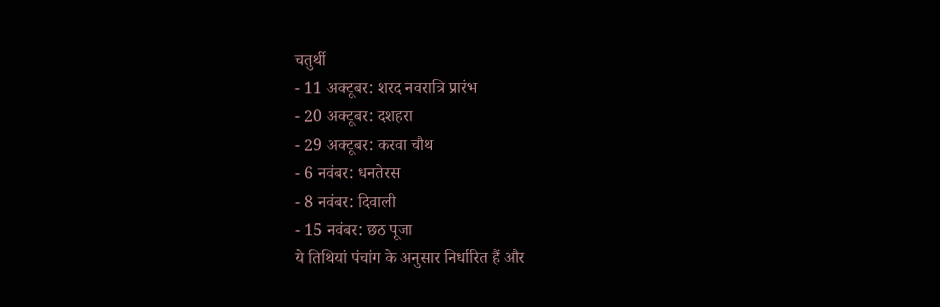चतुर्थी
- 11 अक्टूबर: शरद नवरात्रि प्रारंभ
- 20 अक्टूबर: दशहरा
- 29 अक्टूबर: करवा चौथ
- 6 नवंबर: धनतेरस
- 8 नवंबर: दिवाली
- 15 नवंबर: छठ पूजा
ये तिथियां पंचांग के अनुसार निर्धारित हैं और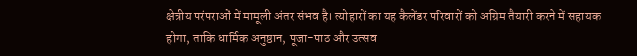क्षेत्रीय परंपराओं में मामूली अंतर संभव है। त्योहारों का यह कैलेंडर परिवारों को अग्रिम तैयारी करने में सहायक होगा, ताकि धार्मिक अनुष्ठान, पूजा-पाठ और उत्सव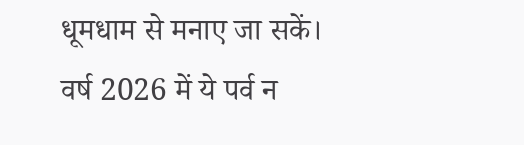धूमधाम से मनाए जा सकें।
वर्ष 2026 में ये पर्व न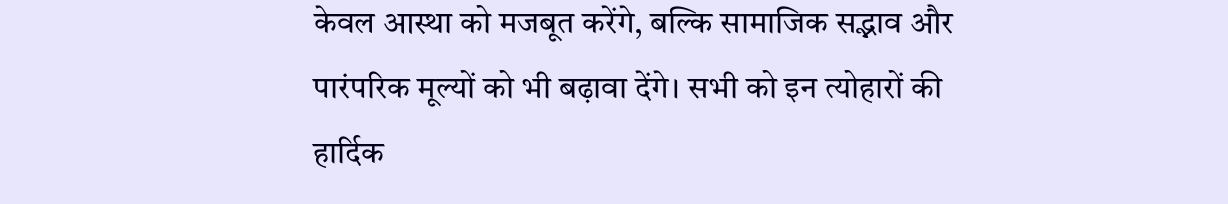केवल आस्था को मजबूत करेंगे, बल्कि सामाजिक सद्भाव और पारंपरिक मूल्यों को भी बढ़ावा देंगे। सभी को इन त्योहारों की हार्दिक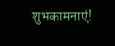शुभकामनाएं!